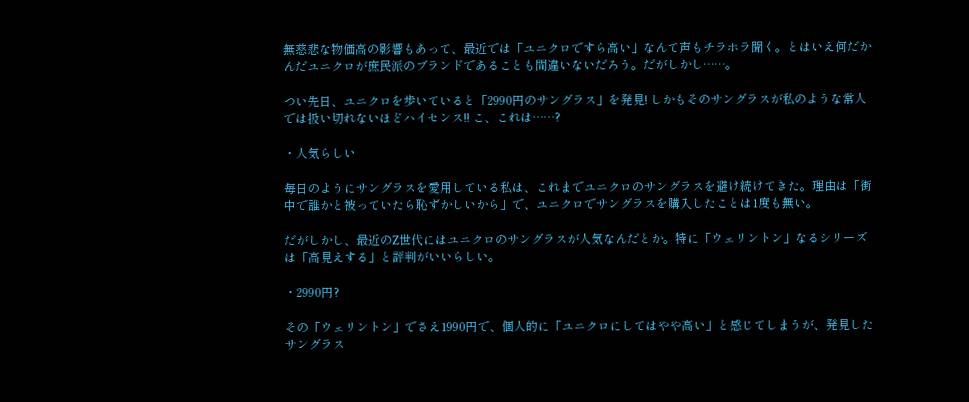無慈悲な物価高の影響もあって、最近では「ユニクロですら高い」なんて声もチラホラ聞く。とはいえ何だかんだユニクロが庶民派のブランドであることも間違いないだろう。だがしかし……。

つい先日、ユニクロを歩いていると「2990円のサングラス」を発見! しかもそのサングラスが私のような常人では扱い切れないほどハイセンス!! こ、これは……?

・人気らしい

毎日のようにサングラスを愛用している私は、これまでユニクロのサングラスを避け続けてきた。理由は「街中で誰かと被っていたら恥ずかしいから」で、ユニクロでサングラスを購入したことは1度も無い。

だがしかし、最近のZ世代にはユニクロのサングラスが人気なんだとか。特に「ウェリントン」なるシリーズは「高見えする」と評判がいいらしい。

・2990円?

その「ウェリントン」でさえ1990円で、個人的に「ユニクロにしてはやや高い」と感じてしまうが、発見したサングラス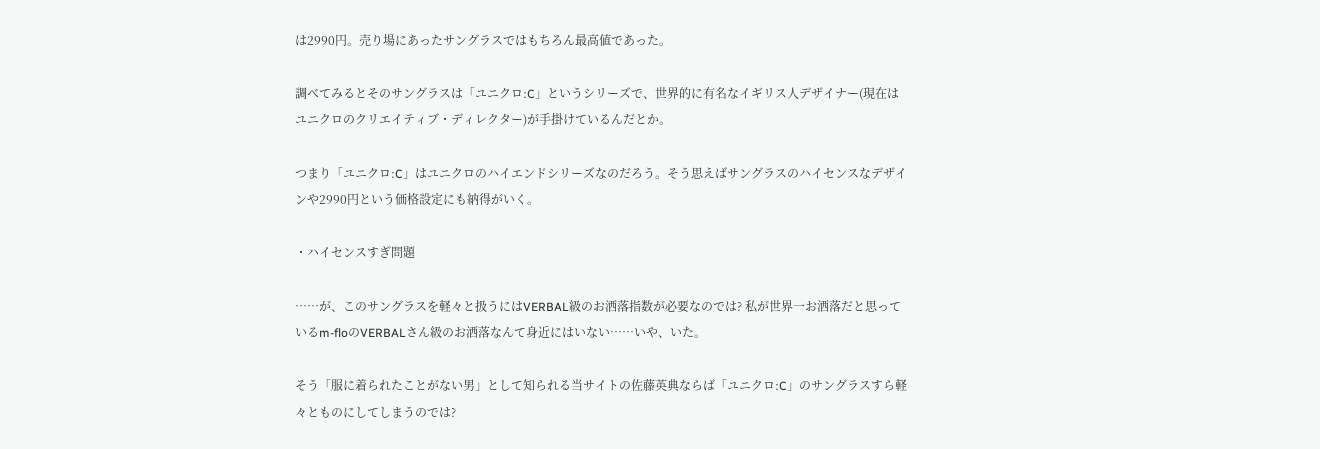は2990円。売り場にあったサングラスではもちろん最高値であった。

調べてみるとそのサングラスは「ユニクロ:C」というシリーズで、世界的に有名なイギリス人デザイナー(現在はユニクロのクリエイティブ・ディレクター)が手掛けているんだとか。

つまり「ユニクロ:C」はユニクロのハイエンドシリーズなのだろう。そう思えばサングラスのハイセンスなデザインや2990円という価格設定にも納得がいく。

・ハイセンスすぎ問題

……が、このサングラスを軽々と扱うにはVERBAL級のお洒落指数が必要なのでは? 私が世界一お洒落だと思っているm-floのVERBALさん級のお洒落なんて身近にはいない……いや、いた。

そう「服に着られたことがない男」として知られる当サイトの佐藤英典ならば「ユニクロ:C」のサングラスすら軽々とものにしてしまうのでは?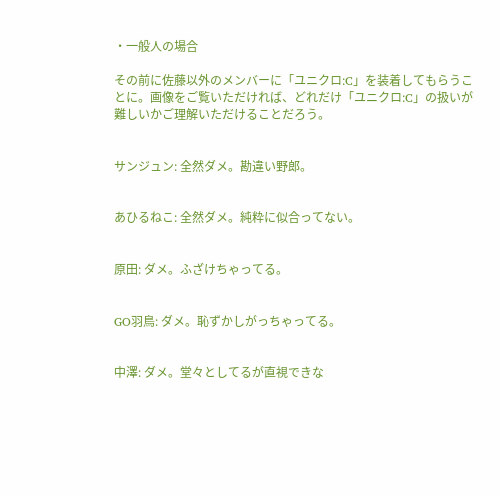・一般人の場合

その前に佐藤以外のメンバーに「ユニクロ:C」を装着してもらうことに。画像をご覧いただければ、どれだけ「ユニクロ:C」の扱いが難しいかご理解いただけることだろう。


サンジュン: 全然ダメ。勘違い野郎。


あひるねこ: 全然ダメ。純粋に似合ってない。


原田: ダメ。ふざけちゃってる。


GO羽鳥: ダメ。恥ずかしがっちゃってる。


中澤: ダメ。堂々としてるが直視できな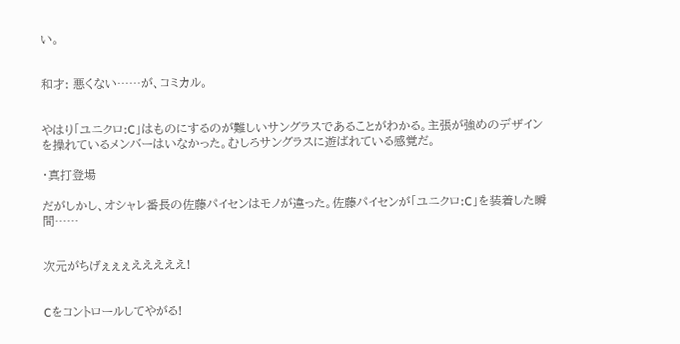い。


和才: 悪くない……が、コミカル。


やはり「ユニクロ:C」はものにするのが難しいサングラスであることがわかる。主張が強めのデザインを操れているメンバーはいなかった。むしろサングラスに遊ばれている感覚だ。

・真打登場

だがしかし、オシャレ番長の佐藤パイセンはモノが違った。佐藤パイセンが「ユニクロ:C」を装着した瞬間……


次元がちげぇぇぇえええええ!


Cをコントロールしてやがる!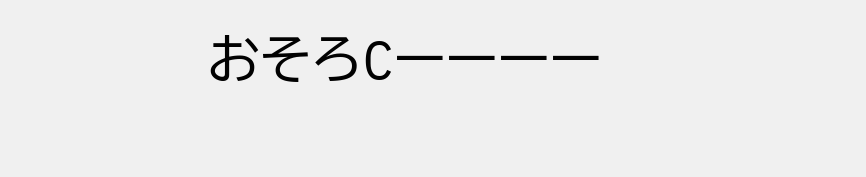おそろCーーーー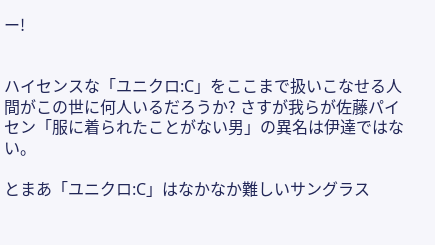ー!


ハイセンスな「ユニクロ:C」をここまで扱いこなせる人間がこの世に何人いるだろうか? さすが我らが佐藤パイセン「服に着られたことがない男」の異名は伊達ではない。

とまあ「ユニクロ:C」はなかなか難しいサングラス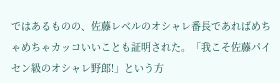ではあるものの、佐藤レベルのオシャレ番長であればめちゃめちゃカッコいいことも証明された。「我こそ佐藤パイセン級のオシャレ野郎!」という方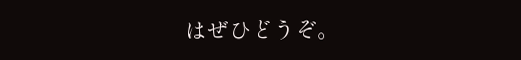はぜひどうぞ。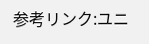参考リンク:ユニ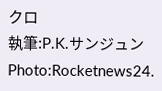クロ
執筆:P.K.サンジュン
Photo:Rocketnews24.